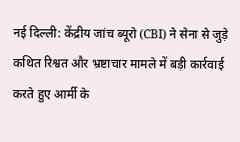नई दिल्ली: केंद्रीय जांच ब्यूरो (CBI) ने सेना से जुड़े कथित रिश्वत और भ्रष्टाचार मामले में बड़ी कार्रवाई करते हुए आर्मी के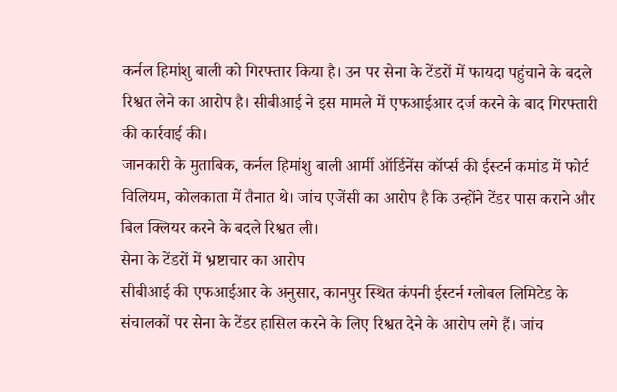कर्नल हिमांशु बाली को गिरफ्तार किया है। उन पर सेना के टेंडरों में फायदा पहुंचाने के बदले रिश्वत लेने का आरोप है। सीबीआई ने इस मामले में एफआईआर दर्ज करने के बाद गिरफ्तारी की कार्रवाई की।
जानकारी के मुताबिक, कर्नल हिमांशु बाली आर्मी ऑर्डिनेंस कॉर्प्स की ईस्टर्न कमांड में फोर्ट विलियम, कोलकाता में तैनात थे। जांच एजेंसी का आरोप है कि उन्होंने टेंडर पास कराने और बिल क्लियर करने के बदले रिश्वत ली।
सेना के टेंडरों में भ्रष्टाचार का आरोप
सीबीआई की एफआईआर के अनुसार, कानपुर स्थित कंपनी ईस्टर्न ग्लोबल लिमिटेड के संचालकों पर सेना के टेंडर हासिल करने के लिए रिश्वत देने के आरोप लगे हैं। जांच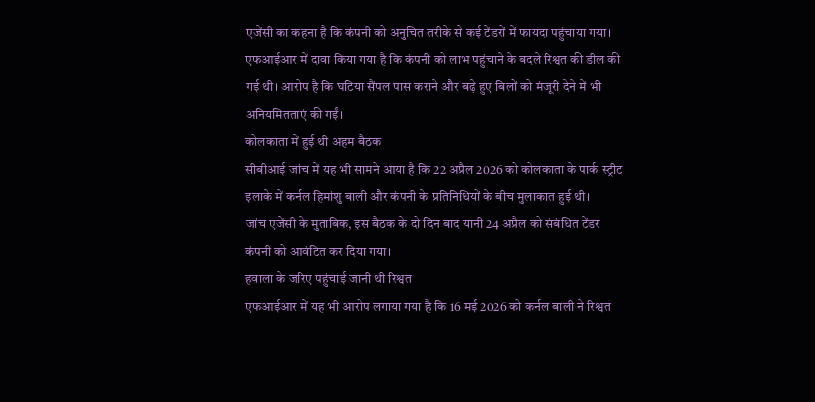एजेंसी का कहना है कि कंपनी को अनुचित तरीके से कई टेंडरों में फायदा पहुंचाया गया।
एफआईआर में दावा किया गया है कि कंपनी को लाभ पहुंचाने के बदले रिश्वत की डील की गई थी। आरोप है कि घटिया सैंपल पास कराने और बढ़े हुए बिलों को मंजूरी देने में भी अनियमितताएं की गईं।
कोलकाता में हुई थी अहम बैठक
सीबीआई जांच में यह भी सामने आया है कि 22 अप्रैल 2026 को कोलकाता के पार्क स्ट्रीट इलाके में कर्नल हिमांशु बाली और कंपनी के प्रतिनिधियों के बीच मुलाकात हुई थी।
जांच एजेंसी के मुताबिक, इस बैठक के दो दिन बाद यानी 24 अप्रैल को संबंधित टेंडर कंपनी को आवंटित कर दिया गया।
हवाला के जरिए पहुंचाई जानी थी रिश्वत
एफआईआर में यह भी आरोप लगाया गया है कि 16 मई 2026 को कर्नल बाली ने रिश्वत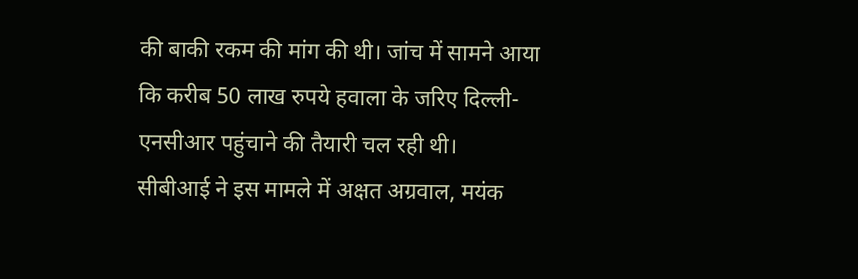की बाकी रकम की मांग की थी। जांच में सामने आया कि करीब 50 लाख रुपये हवाला के जरिए दिल्ली-एनसीआर पहुंचाने की तैयारी चल रही थी।
सीबीआई ने इस मामले में अक्षत अग्रवाल, मयंक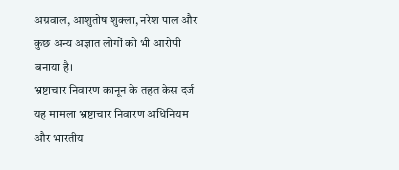अग्रवाल, आशुतोष शुक्ला, नरेश पाल और कुछ अन्य अज्ञात लोगों को भी आरोपी बनाया है।
भ्रष्टाचार निवारण कानून के तहत केस दर्ज
यह मामला भ्रष्टाचार निवारण अधिनियम और भारतीय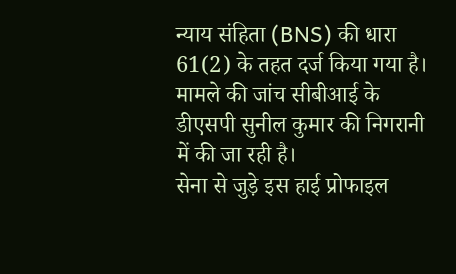न्याय संहिता (BNS) की धारा 61(2) के तहत दर्ज किया गया है। मामले की जांच सीबीआई के डीएसपी सुनील कुमार की निगरानी में की जा रही है।
सेना से जुड़े इस हाई प्रोफाइल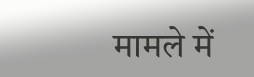मामले में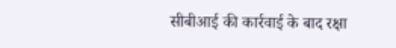सीबीआई की कार्रवाई के बाद रक्षा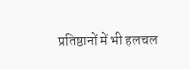प्रतिष्ठानों में भी हलचल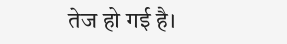तेज हो गई है।